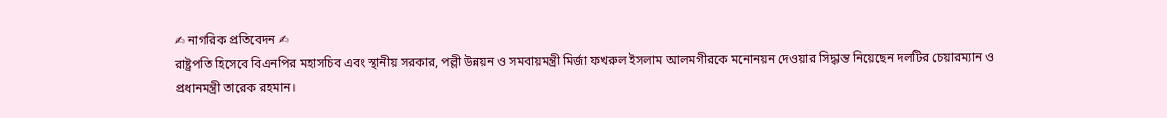✍ নাগরিক প্রতিবেদন ✍
রাষ্ট্রপতি হিসেবে বিএনপির মহাসচিব এবং স্থানীয় সরকার, পল্লী উন্নয়ন ও সমবায়মন্ত্রী মির্জা ফখরুল ইসলাম আলমগীরকে মনোনয়ন দেওয়ার সিদ্ধান্ত নিয়েছেন দলটির চেয়ারম্যান ও প্রধানমন্ত্রী তারেক রহমান।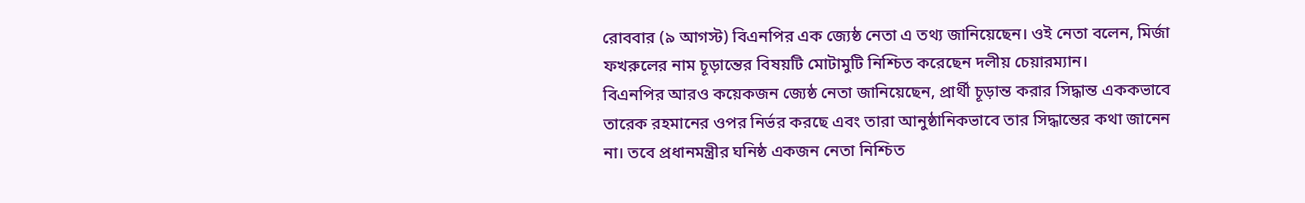রোববার (৯ আগস্ট) বিএনপির এক জ্যেষ্ঠ নেতা এ তথ্য জানিয়েছেন। ওই নেতা বলেন, মির্জা ফখরুলের নাম চূড়ান্তের বিষয়টি মোটামুটি নিশ্চিত করেছেন দলীয় চেয়ারম্যান।
বিএনপির আরও কয়েকজন জ্যেষ্ঠ নেতা জানিয়েছেন, প্রার্থী চূড়ান্ত করার সিদ্ধান্ত এককভাবে তারেক রহমানের ওপর নির্ভর করছে এবং তারা আনুষ্ঠানিকভাবে তার সিদ্ধান্তের কথা জানেন না। তবে প্রধানমন্ত্রীর ঘনিষ্ঠ একজন নেতা নিশ্চিত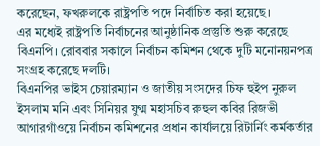করেছেন, ফখরুলকে রাষ্ট্রপতি পদে নির্বাচিত করা হয়েছে।
এর মধ্যেই রাষ্ট্রপতি নির্বাচনের আনুষ্ঠানিক প্রস্তুতি শুরু করেছে বিএনপি। রোববার সকালে নির্বাচন কমিশন থেকে দুটি মনোনয়নপত্র সংগ্রহ করেছে দলটি।
বিএনপির ভাইস চেয়ারম্যান ও জাতীয় সংসদের চিফ হুইপ নুরুল ইসলাম মনি এবং সিনিয়র যুগ্ম মহাসচিব রুহুল কবির রিজভী আগারগাঁওয়ে নির্বাচন কমিশনের প্রধান কার্যালয়ে রিটার্নিং কর্মকর্তার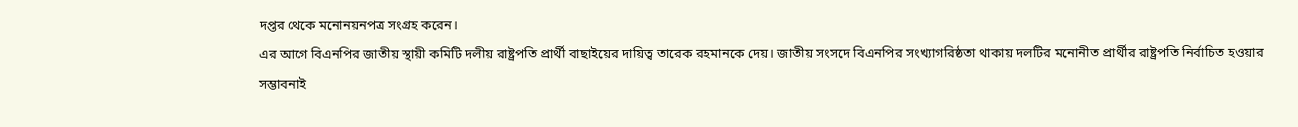দপ্তর থেকে মনোনয়নপত্র সংগ্রহ করেন।
এর আগে বিএনপির জাতীয় স্থায়ী কমিটি দলীয় রাষ্ট্রপতি প্রার্থী বাছাইয়ের দায়িত্ব তারেক রহমানকে দেয়। জাতীয় সংসদে বিএনপির সংখ্যাগরিষ্ঠতা থাকায় দলটির মনোনীত প্রার্থীর রাষ্ট্রপতি নির্বাচিত হওয়ার সম্ভাবনাই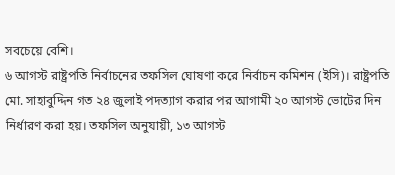সবচেয়ে বেশি।
৬ আগস্ট রাষ্ট্রপতি নির্বাচনের তফসিল ঘোষণা করে নির্বাচন কমিশন (ইসি)। রাষ্ট্রপতি মো. সাহাবুদ্দিন গত ২৪ জুলাই পদত্যাগ করার পর আগামী ২০ আগস্ট ভোটের দিন নির্ধারণ করা হয়। তফসিল অনুযায়ী, ১৩ আগস্ট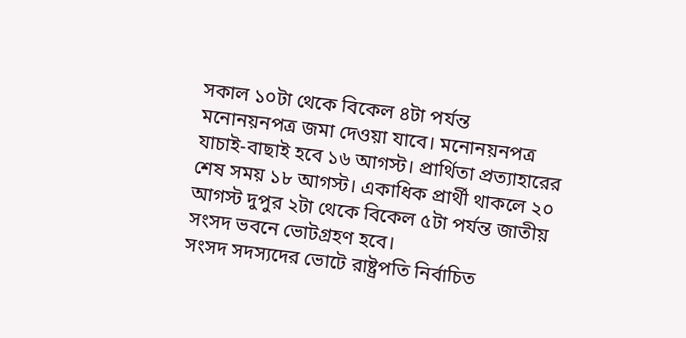সকাল ১০টা থেকে বিকেল ৪টা পর্যন্ত মনোনয়নপত্র জমা দেওয়া যাবে। মনোনয়নপত্র যাচাই-বাছাই হবে ১৬ আগস্ট। প্রার্থিতা প্রত্যাহারের শেষ সময় ১৮ আগস্ট। একাধিক প্রার্থী থাকলে ২০ আগস্ট দুপুর ২টা থেকে বিকেল ৫টা পর্যন্ত জাতীয় সংসদ ভবনে ভোটগ্রহণ হবে।
সংসদ সদস্যদের ভোটে রাষ্ট্রপতি নির্বাচিত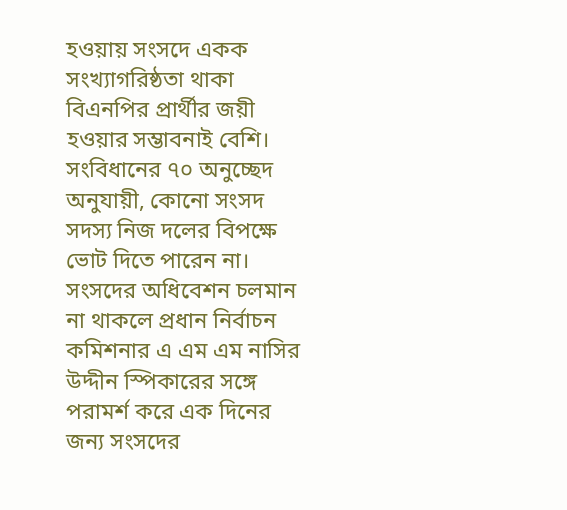হওয়ায় সংসদে একক সংখ্যাগরিষ্ঠতা থাকা বিএনপির প্রার্থীর জয়ী হওয়ার সম্ভাবনাই বেশি। সংবিধানের ৭০ অনুচ্ছেদ অনুযায়ী, কোনো সংসদ সদস্য নিজ দলের বিপক্ষে ভোট দিতে পারেন না। সংসদের অধিবেশন চলমান না থাকলে প্রধান নির্বাচন কমিশনার এ এম এম নাসির উদ্দীন স্পিকারের সঙ্গে পরামর্শ করে এক দিনের জন্য সংসদের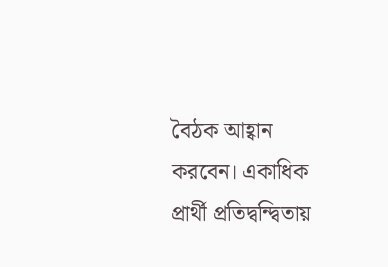বৈঠক আহ্বান করবেন। একাধিক প্রার্থী প্রতিদ্বন্দ্বিতায়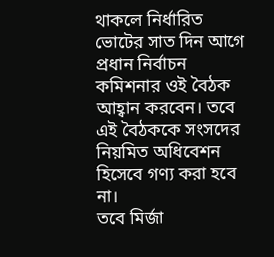থাকলে নির্ধারিত ভোটের সাত দিন আগে প্রধান নির্বাচন কমিশনার ওই বৈঠক আহ্বান করবেন। তবে এই বৈঠককে সংসদের নিয়মিত অধিবেশন হিসেবে গণ্য করা হবে না।
তবে মির্জা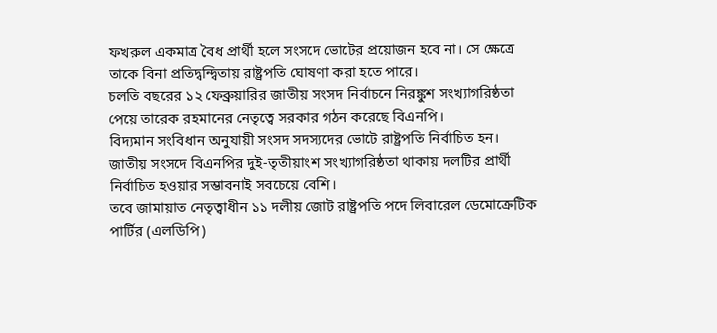ফখরুল একমাত্র বৈধ প্রার্থী হলে সংসদে ভোটের প্রয়োজন হবে না। সে ক্ষেত্রে তাকে বিনা প্রতিদ্বন্দ্বিতায় রাষ্ট্রপতি ঘোষণা করা হতে পারে।
চলতি বছরের ১২ ফেব্রুয়ারির জাতীয় সংসদ নির্বাচনে নিরঙ্কুশ সংখ্যাগরিষ্ঠতা পেয়ে তারেক রহমানের নেতৃত্বে সরকার গঠন করেছে বিএনপি।
বিদ্যমান সংবিধান অনুযায়ী সংসদ সদস্যদের ভোটে রাষ্ট্রপতি নির্বাচিত হন। জাতীয় সংসদে বিএনপির দুই-তৃতীয়াংশ সংখ্যাগরিষ্ঠতা থাকায় দলটির প্রার্থী নির্বাচিত হওয়ার সম্ভাবনাই সবচেয়ে বেশি।
তবে জামায়াত নেতৃত্বাধীন ১১ দলীয় জোট রাষ্ট্রপতি পদে লিবারেল ডেমোক্রেটিক পার্টির (এলডিপি)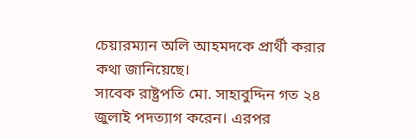চেয়ারম্যান অলি আহমদকে প্রার্থী করার কথা জানিয়েছে।
সাবেক রাষ্ট্রপতি মো. সাহাবুদ্দিন গত ২৪ জুলাই পদত্যাগ করেন। এরপর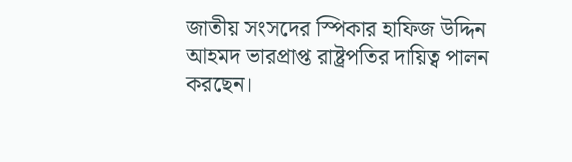জাতীয় সংসদের স্পিকার হাফিজ উদ্দিন আহমদ ভারপ্রাপ্ত রাষ্ট্রপতির দায়িত্ব পালন করছেন।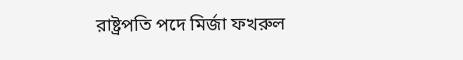রাষ্ট্রপতি পদে মির্জা ফখরুল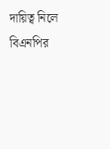দায়িত্ব নিলে বিএনপির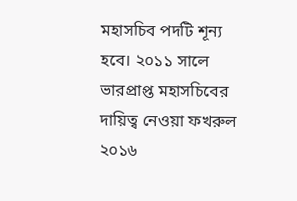মহাসচিব পদটি শূন্য হবে। ২০১১ সালে ভারপ্রাপ্ত মহাসচিবের দায়িত্ব নেওয়া ফখরুল ২০১৬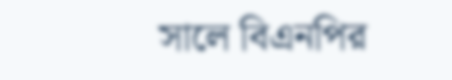সালে বিএনপির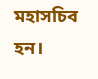মহাসচিব হন।